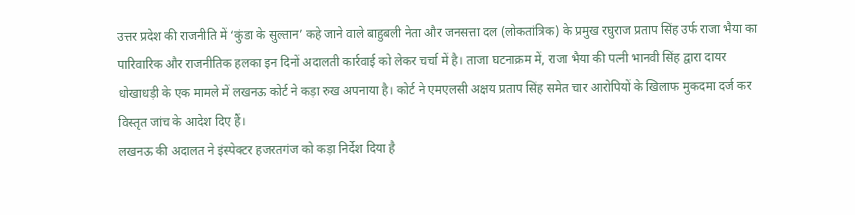उत्तर प्रदेश की राजनीति में ‘कुंडा के सुल्तान’ कहे जाने वाले बाहुबली नेता और जनसत्ता दल (लोकतांत्रिक) के प्रमुख रघुराज प्रताप सिंह उर्फ राजा भैया का पारिवारिक और राजनीतिक हलका इन दिनों अदालती कार्रवाई को लेकर चर्चा में है। ताजा घटनाक्रम में, राजा भैया की पत्नी भानवी सिंह द्वारा दायर धोखाधड़ी के एक मामले में लखनऊ कोर्ट ने कड़ा रुख अपनाया है। कोर्ट ने एमएलसी अक्षय प्रताप सिंह समेत चार आरोपियों के खिलाफ मुकदमा दर्ज कर विस्तृत जांच के आदेश दिए हैं।
लखनऊ की अदालत ने इंस्पेक्टर हजरतगंज को कड़ा निर्देश दिया है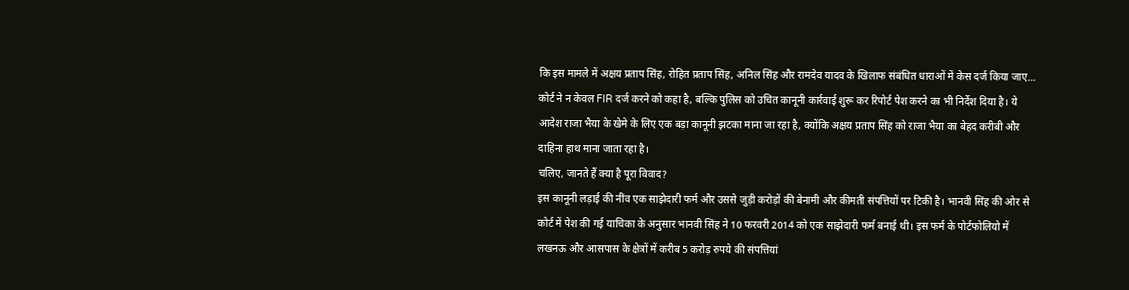कि इस मामले में अक्षय प्रताप सिंह, रोहित प्रताप सिंह, अनिल सिंह और रामदेव यादव के खिलाफ संबंधित धाराओं में केस दर्ज किया जाए… कोर्ट ने न केवल FIR दर्ज करने को कहा है, बल्कि पुलिस को उचित कानूनी कार्रवाई शुरू कर रिपोर्ट पेश करने का भी निर्देश दिया है। ये आदेश राजा भैया के खेमे के लिए एक बड़ा कानूनी झटका माना जा रहा है, क्योंकि अक्षय प्रताप सिंह को राजा भैया का बेहद करीबी और दाहिना हाथ माना जाता रहा है।
चलिए, जानते हैं क्या है पूरा विवाद?
इस कानूनी लड़ाई की नींव एक साझेदारी फर्म और उससे जुड़ी करोड़ों की बेनामी और कीमती संपत्तियों पर टिकी है। भानवी सिंह की ओर से कोर्ट में पेश की गई याचिका के अनुसार भानवी सिंह ने 10 फरवरी 2014 को एक साझेदारी फर्म बनाई थी। इस फर्म के पोर्टफोलियो में लखनऊ और आसपास के क्षेत्रों में करीब 5 करोड़ रुपये की संपत्तियां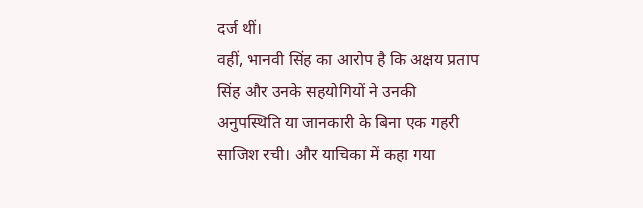दर्ज थीं।
वहीं, भानवी सिंह का आरोप है कि अक्षय प्रताप सिंह और उनके सहयोगियों ने उनकी अनुपस्थिति या जानकारी के बिना एक गहरी साजिश रची। और याचिका में कहा गया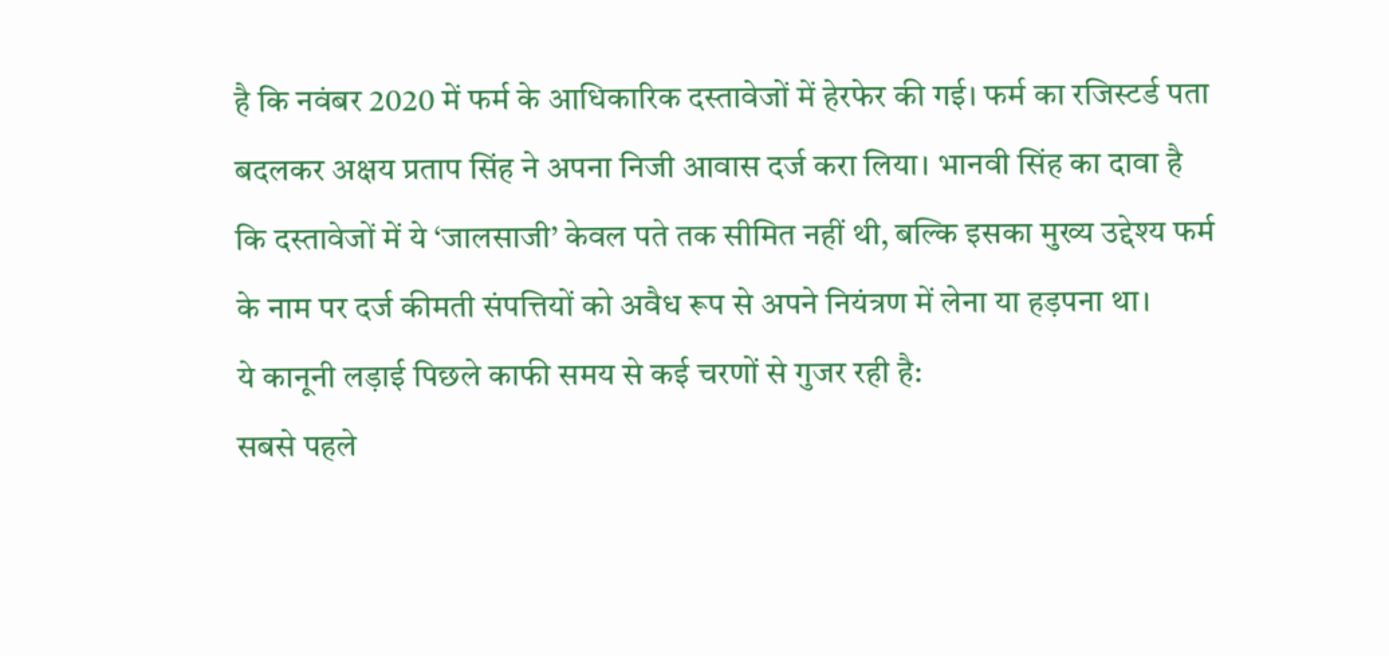है कि नवंबर 2020 में फर्म के आधिकारिक दस्तावेजों में हेरफेर की गई। फर्म का रजिस्टर्ड पता बदलकर अक्षय प्रताप सिंह ने अपना निजी आवास दर्ज करा लिया। भानवी सिंह का दावा है कि दस्तावेजों में ये ‘जालसाजी’ केवल पते तक सीमित नहीं थी, बल्कि इसका मुख्य उद्देश्य फर्म के नाम पर दर्ज कीमती संपत्तियों को अवैध रूप से अपने नियंत्रण में लेना या हड़पना था।
ये कानूनी लड़ाई पिछले काफी समय से कई चरणों से गुजर रही है:
सबसे पहले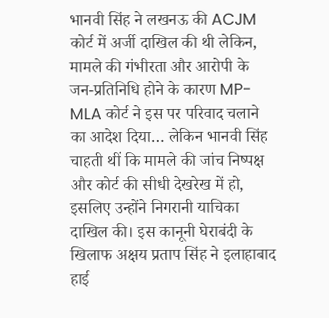भानवी सिंह ने लखनऊ की ACJM कोर्ट में अर्जी दाखिल की थी लेकिन, मामले की गंभीरता और आरोपी के जन-प्रतिनिधि होने के कारण MP-MLA कोर्ट ने इस पर परिवाद चलाने का आदेश दिया… लेकिन भानवी सिंह चाहती थीं कि मामले की जांच निष्पक्ष और कोर्ट की सीधी देखरेख में हो, इसलिए उन्होंने निगरानी याचिका दाखिल की। इस कानूनी घेराबंदी के खिलाफ अक्षय प्रताप सिंह ने इलाहाबाद हाई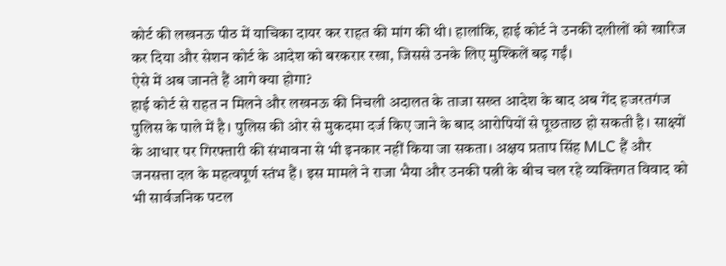कोर्ट की लखनऊ पीठ में याचिका दायर कर राहत की मांग की थी। हालांकि, हाई कोर्ट ने उनकी दलीलों को खारिज कर दिया और सेशन कोर्ट के आदेश को बरकरार रखा, जिससे उनके लिए मुश्किलें बढ़ गईं।
ऐसे में अब जानते हैं आगे क्या होगा?
हाई कोर्ट से राहत न मिलने और लखनऊ की निचली अदालत के ताजा सख्त आदेश के बाद अब गेंद हजरतगंज पुलिस के पाले में है। पुलिस की ओर से मुकदमा दर्ज किए जाने के बाद आरोपियों से पूछताछ हो सकती है। साक्ष्यों के आधार पर गिरफ्तारी की संभावना से भी इनकार नहीं किया जा सकता। अक्षय प्रताप सिंह MLC हैं और जनसत्ता दल के महत्वपूर्ण स्तंभ हैं। इस मामले ने राजा भैया और उनकी पत्नी के बीच चल रहे व्यक्तिगत विवाद को भी सार्वजनिक पटल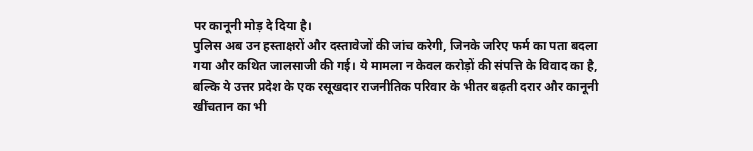पर कानूनी मोड़ दे दिया है।
पुलिस अब उन हस्ताक्षरों और दस्तावेजों की जांच करेगी, जिनके जरिए फर्म का पता बदला गया और कथित जालसाजी की गई। ये मामला न केवल करोड़ों की संपत्ति के विवाद का है, बल्कि ये उत्तर प्रदेश के एक रसूखदार राजनीतिक परिवार के भीतर बढ़ती दरार और कानूनी खींचतान का भी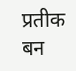प्रतीक बन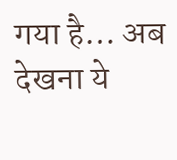गया है… अब देखना ये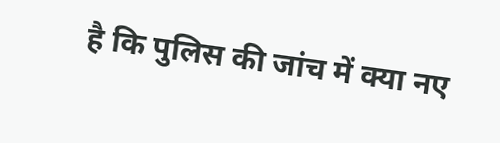है कि पुलिस की जांच में क्या नए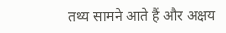तथ्य सामने आते हैं और अक्षय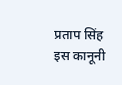प्रताप सिंह इस कानूनी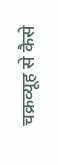चक्रव्यूह से कैसे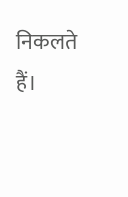निकलते हैं।